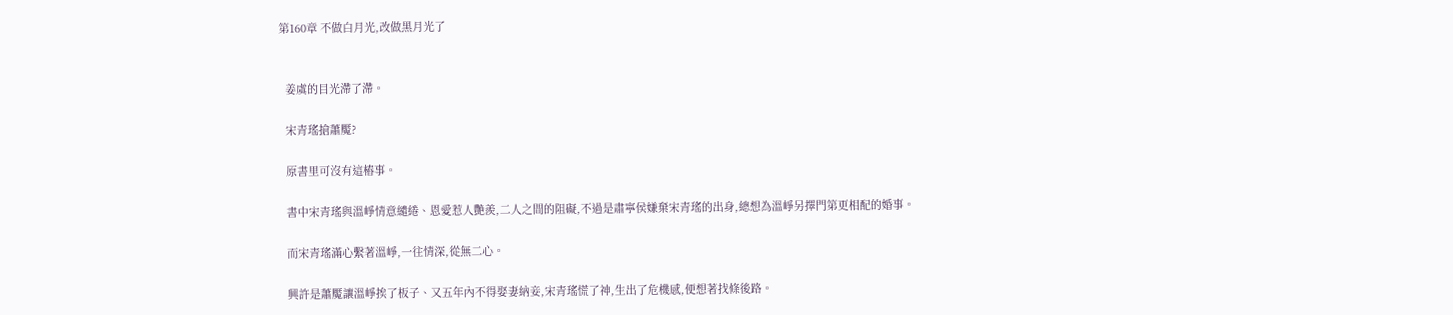第160章 不做白月光,改做黑月光了


  姜虞的目光滯了滯。

  宋青瑤搶蕭魘?

  原書里可沒有這樁事。

  書中宋青瑤與溫崢情意繾綣、恩愛惹人艷羨,二人之間的阻礙,不過是肅寧侯嫌棄宋青瑤的出身,總想為溫崢另擇門第更相配的婚事。

  而宋青瑤滿心繫著溫崢,一往情深,從無二心。

  興許是蕭魘讓溫崢挨了板子、又五年內不得娶妻納妾,宋青瑤慌了神,生出了危機感,便想著找條後路。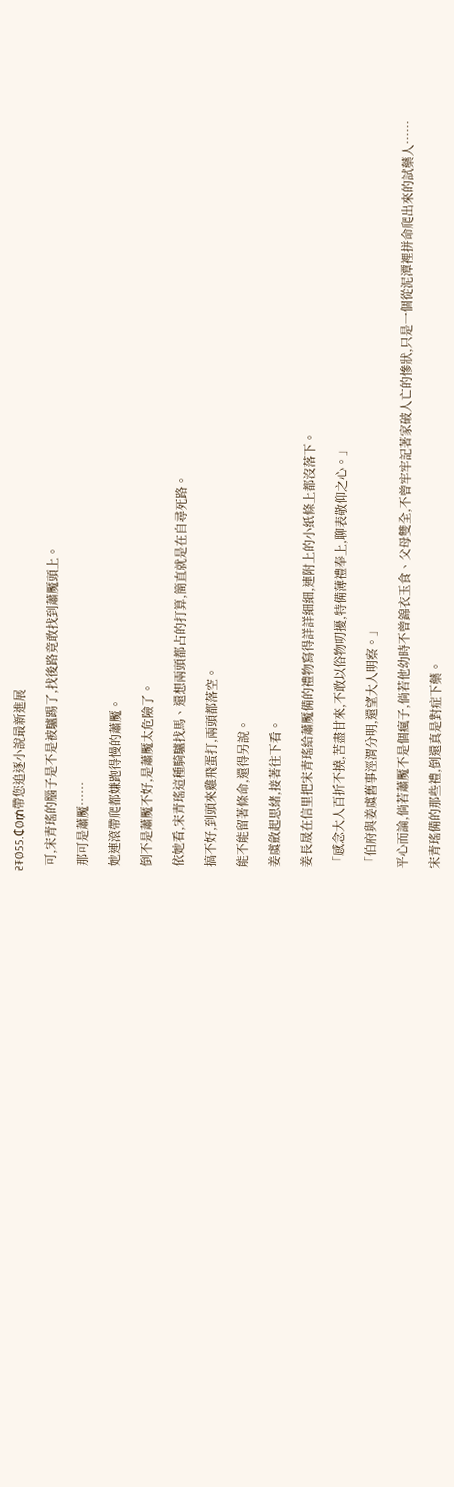₴₮Ø55.₵Ø₥帶您追逐小說最新進展

  可,宋青瑤的腦子是不是被驢踢了,找後路竟敢找到蕭魘頭上。

  那可是蕭魘……

  她連滾帶爬都嫌跑得慢的蕭魘。

  倒不是蕭魘不好,是蕭魘太危險了。

  依她看,宋青瑤這種騎驢找馬、還想兩頭都占的打算,簡直就是在自尋死路。

  搞不好,到頭來雞飛蛋打,兩頭都落空。

  能不能留著條命,還得另說。

  姜虞斂起思緒,接著往下看。

  姜長晟在信里把宋青瑤給蕭魘備的禮物寫得詳詳細細,連附上的小紙條上都沒落下。

  「感念大人百折不撓,苦盡甘來,不敢以俗物叨擾,特備薄禮奉上,聊表敬仰之心。」

  「伯府與姜虞舊事涇渭分明,還望大人明察。」

  平心而論,倘若蕭魘不是個瘋子,倘若他幼時不曾錦衣玉食、父母雙全,不曾牢牢記著家破人亡的慘狀,只是一個從泥潭裡拼命爬出來的試藥人……

  宋青瑤備的那些禮,倒還真是對症下藥。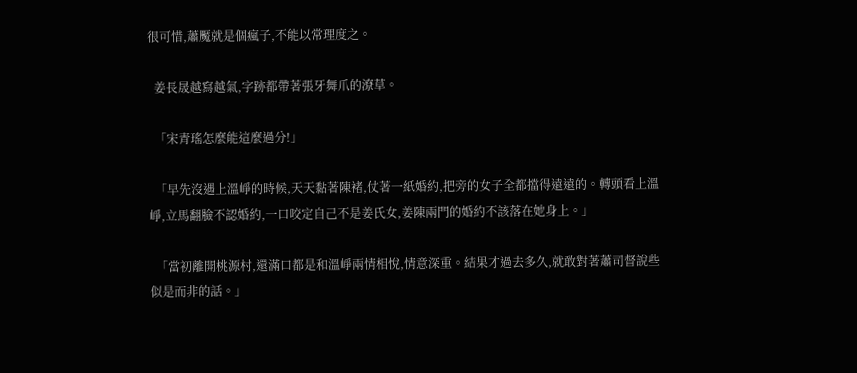很可惜,蕭魘就是個瘋子,不能以常理度之。

  姜長晟越寫越氣,字跡都帶著張牙舞爪的潦草。

  「宋青瑤怎麼能這麼過分!」

  「早先沒遇上溫崢的時候,天天黏著陳褚,仗著一紙婚約,把旁的女子全都擋得遠遠的。轉頭看上溫崢,立馬翻臉不認婚約,一口咬定自己不是姜氏女,姜陳兩門的婚約不該落在她身上。」

  「當初離開桃源村,還滿口都是和溫崢兩情相悅,情意深重。結果才過去多久,就敢對著蕭司督說些似是而非的話。」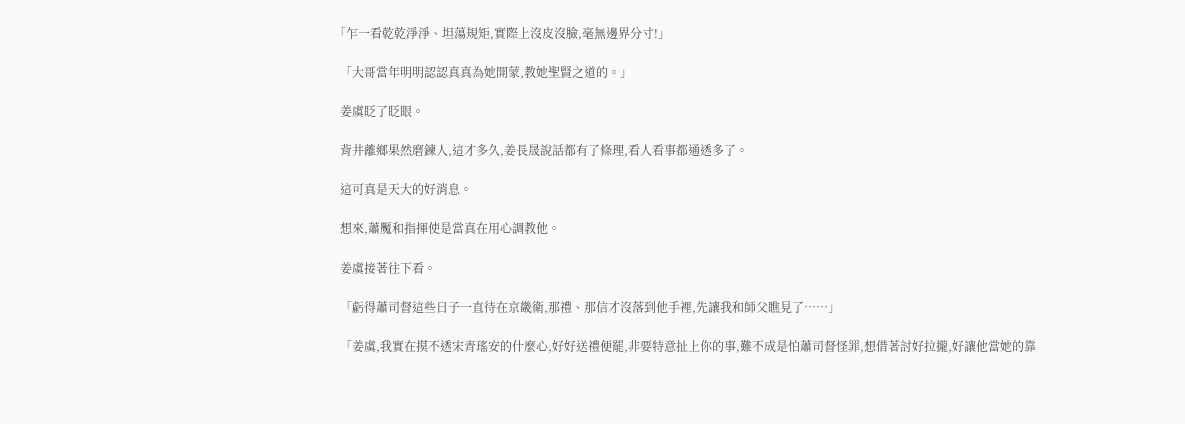「乍一看乾乾淨淨、坦蕩規矩,實際上沒皮沒臉,毫無邊界分寸!」

  「大哥當年明明認認真真為她開蒙,教她聖賢之道的。」

  姜虞眨了眨眼。

  背井離鄉果然磨鍊人,這才多久,姜長晟說話都有了條理,看人看事都通透多了。

  這可真是天大的好消息。

  想來,蕭魘和指揮使是當真在用心調教他。

  姜虞接著往下看。

  「虧得蕭司督這些日子一直待在京畿衛,那禮、那信才沒落到他手裡,先讓我和師父瞧見了……」

  「姜虞,我實在摸不透宋青瑤安的什麼心,好好送禮便罷,非要特意扯上你的事,難不成是怕蕭司督怪罪,想借著討好拉攏,好讓他當她的靠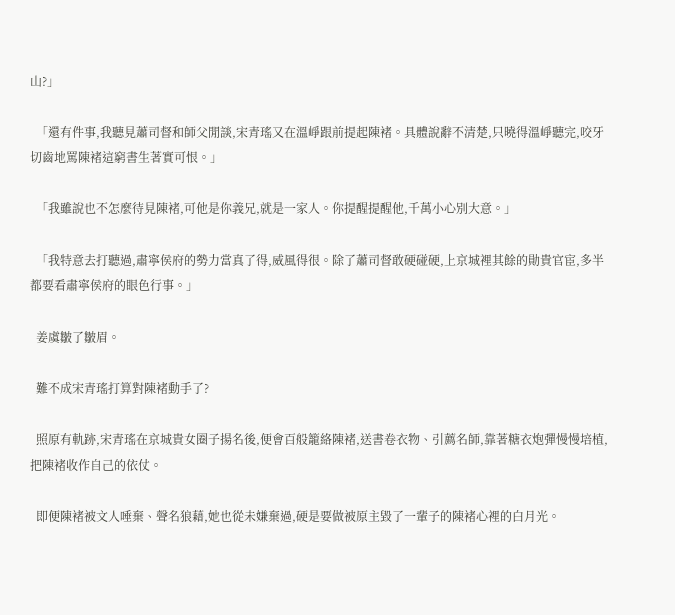山?」

  「還有件事,我聽見蕭司督和師父閒談,宋青瑤又在溫崢跟前提起陳褚。具體說辭不清楚,只曉得溫崢聽完,咬牙切齒地罵陳褚這窮書生著實可恨。」

  「我雖說也不怎麼待見陳褚,可他是你義兄,就是一家人。你提醒提醒他,千萬小心別大意。」

  「我特意去打聽過,肅寧侯府的勢力當真了得,威風得很。除了蕭司督敢硬碰硬,上京城裡其餘的勛貴官宦,多半都要看肅寧侯府的眼色行事。」

  姜虞皺了皺眉。

  難不成宋青瑤打算對陳褚動手了?

  照原有軌跡,宋青瑤在京城貴女圈子揚名後,便會百般籠絡陳褚,送書卷衣物、引薦名師,靠著糖衣炮彈慢慢培植,把陳褚收作自己的依仗。

  即便陳褚被文人唾棄、聲名狼藉,她也從未嫌棄過,硬是要做被原主毀了一輩子的陳褚心裡的白月光。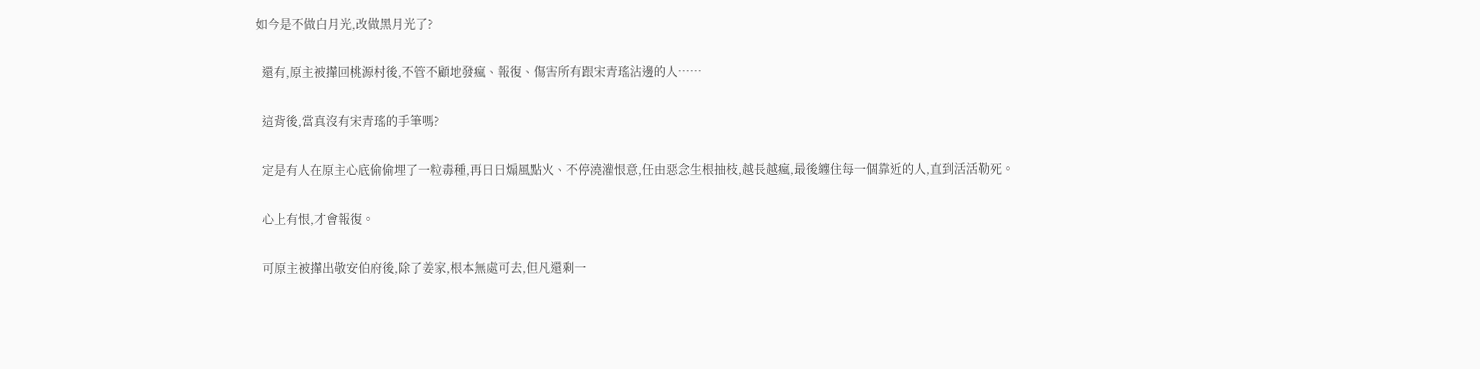如今是不做白月光,改做黑月光了?

  還有,原主被攆回桃源村後,不管不顧地發瘋、報復、傷害所有跟宋青瑤沾邊的人……

  這背後,當真沒有宋青瑤的手筆嗎?

  定是有人在原主心底偷偷埋了一粒毒種,再日日煽風點火、不停澆灌恨意,任由惡念生根抽枝,越長越瘋,最後纏住每一個靠近的人,直到活活勒死。

  心上有恨,才會報復。

  可原主被攆出敬安伯府後,除了姜家,根本無處可去,但凡還剩一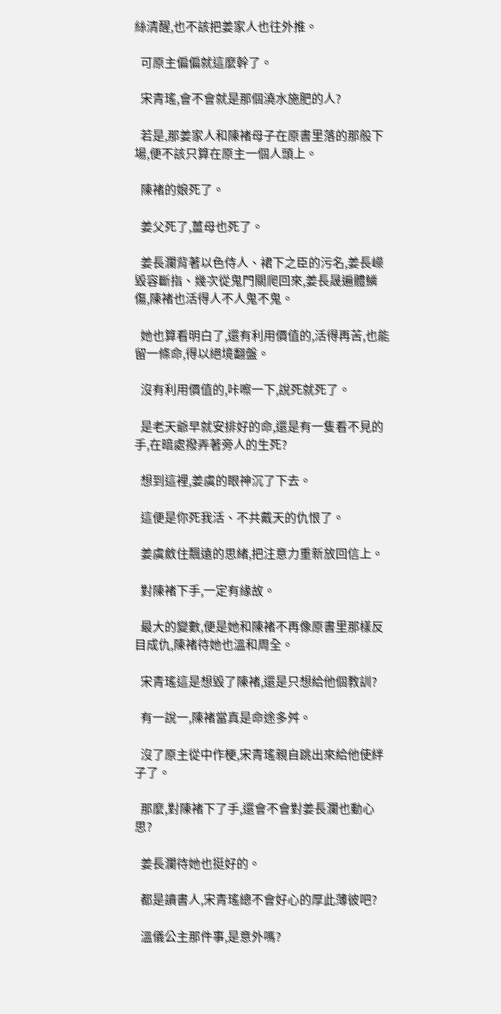絲清醒,也不該把姜家人也往外推。

  可原主偏偏就這麼幹了。

  宋青瑤,會不會就是那個澆水施肥的人?

  若是,那姜家人和陳褚母子在原書里落的那般下場,便不該只算在原主一個人頭上。

  陳褚的娘死了。

  姜父死了,薑母也死了。

  姜長瀾背著以色侍人、裙下之臣的污名,姜長嶸毀容斷指、幾次從鬼門關爬回來,姜長晟遍體鱗傷,陳褚也活得人不人鬼不鬼。

  她也算看明白了,還有利用價值的,活得再苦,也能留一條命,得以絕境翻盤。

  沒有利用價值的,咔嚓一下,說死就死了。

  是老天爺早就安排好的命,還是有一隻看不見的手,在暗處撥弄著旁人的生死?

  想到這裡,姜虞的眼神沉了下去。

  這便是你死我活、不共戴天的仇恨了。

  姜虞斂住飄遠的思緒,把注意力重新放回信上。

  對陳褚下手,一定有緣故。

  最大的變數,便是她和陳褚不再像原書里那樣反目成仇,陳褚待她也溫和周全。

  宋青瑤這是想毀了陳褚,還是只想給他個教訓?

  有一說一,陳褚當真是命途多舛。

  沒了原主從中作梗,宋青瑤親自跳出來給他使絆子了。

  那麼,對陳褚下了手,還會不會對姜長瀾也動心思?

  姜長瀾待她也挺好的。

  都是讀書人,宋青瑤總不會好心的厚此薄彼吧?

  溫儀公主那件事,是意外嗎?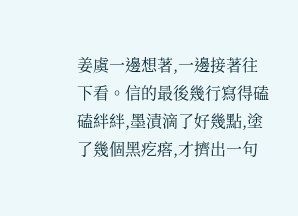姜虞一邊想著,一邊接著往下看。信的最後幾行寫得磕磕絆絆,墨漬滴了好幾點,塗了幾個黑疙瘩,才擠出一句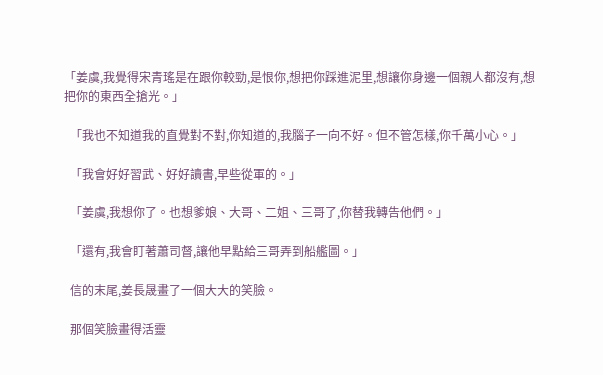「姜虞,我覺得宋青瑤是在跟你較勁,是恨你,想把你踩進泥里,想讓你身邊一個親人都沒有,想把你的東西全搶光。」

  「我也不知道我的直覺對不對,你知道的,我腦子一向不好。但不管怎樣,你千萬小心。」

  「我會好好習武、好好讀書,早些從軍的。」

  「姜虞,我想你了。也想爹娘、大哥、二姐、三哥了,你替我轉告他們。」

  「還有,我會盯著蕭司督,讓他早點給三哥弄到船艦圖。」

  信的末尾,姜長晟畫了一個大大的笑臉。

  那個笑臉畫得活靈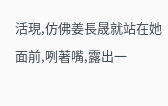活現,仿佛姜長晟就站在她面前,咧著嘴,露出一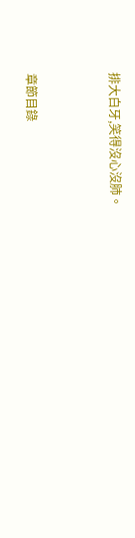排大白牙,笑得沒心沒肺。


章節目錄